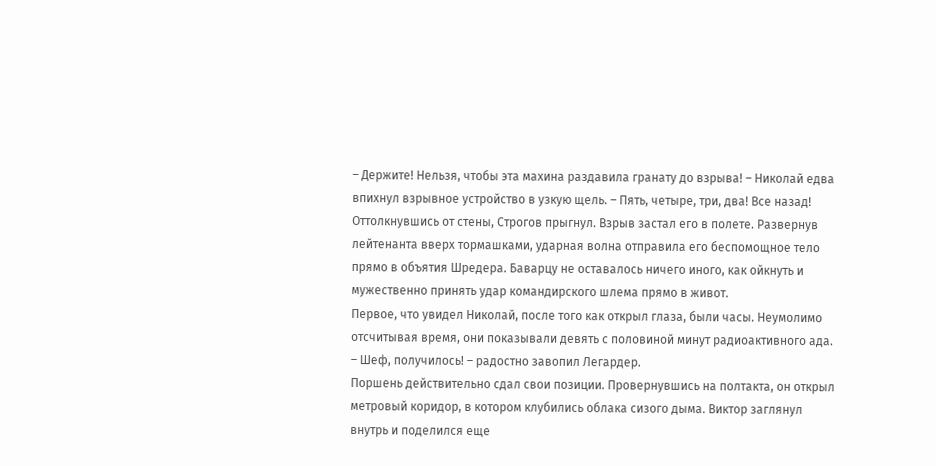– Держите! Нельзя, чтобы эта махина раздавила гранату до взрыва! – Николай едва впихнул взрывное устройство в узкую щель. – Пять, четыре, три, два! Все назад!
Оттолкнувшись от стены, Строгов прыгнул. Взрыв застал его в полете. Развернув лейтенанта вверх тормашками, ударная волна отправила его беспомощное тело прямо в объятия Шредера. Баварцу не оставалось ничего иного, как ойкнуть и мужественно принять удар командирского шлема прямо в живот.
Первое, что увидел Николай, после того как открыл глаза, были часы. Неумолимо отсчитывая время, они показывали девять с половиной минут радиоактивного ада.
– Шеф, получилось! – радостно завопил Легардер.
Поршень действительно сдал свои позиции. Провернувшись на полтакта, он открыл метровый коридор, в котором клубились облака сизого дыма. Виктор заглянул внутрь и поделился еще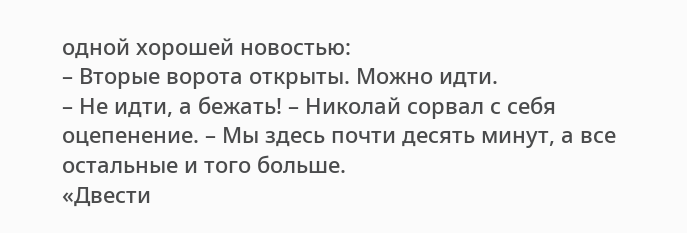одной хорошей новостью:
– Вторые ворота открыты. Можно идти.
– Не идти, а бежать! – Николай сорвал с себя оцепенение. – Мы здесь почти десять минут, а все остальные и того больше.
«Двести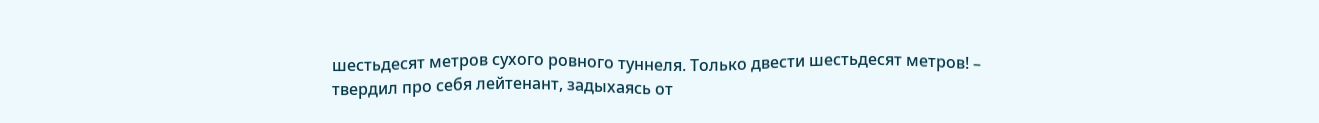шестьдесят метров сухого ровного туннеля. Только двести шестьдесят метров! – твердил про себя лейтенант, задыхаясь от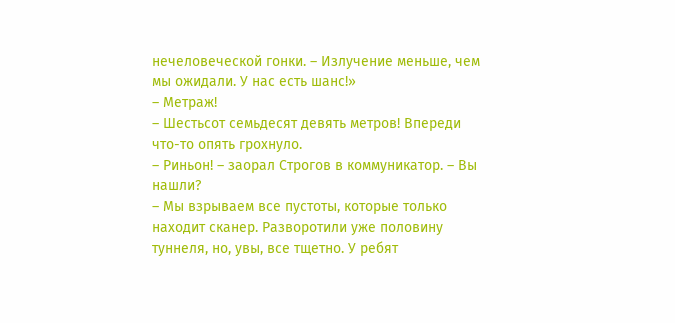нечеловеческой гонки. – Излучение меньше, чем мы ожидали. У нас есть шанс!»
– Метраж!
– Шестьсот семьдесят девять метров! Впереди что-то опять грохнуло.
– Риньон! – заорал Строгов в коммуникатор. – Вы нашли?
– Мы взрываем все пустоты, которые только находит сканер. Разворотили уже половину туннеля, но, увы, все тщетно. У ребят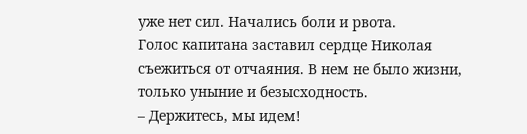уже нет сил. Начались боли и рвота.
Голос капитана заставил сердце Николая съежиться от отчаяния. В нем не было жизни, только уныние и безысходность.
– Держитесь, мы идем!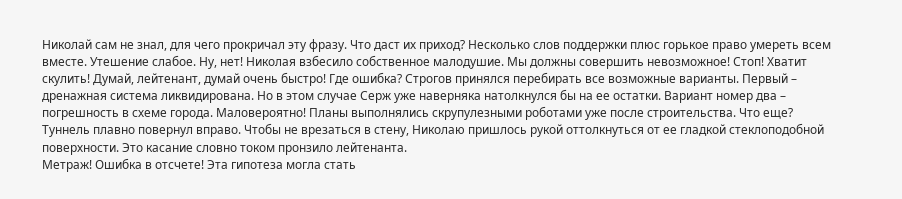Николай сам не знал, для чего прокричал эту фразу. Что даст их приход? Несколько слов поддержки плюс горькое право умереть всем вместе. Утешение слабое. Ну, нет! Николая взбесило собственное малодушие. Мы должны совершить невозможное! Стоп! Хватит скулить! Думай, лейтенант, думай очень быстро! Где ошибка? Строгов принялся перебирать все возможные варианты. Первый – дренажная система ликвидирована. Но в этом случае Серж уже наверняка натолкнулся бы на ее остатки. Вариант номер два – погрешность в схеме города. Маловероятно! Планы выполнялись скрупулезными роботами уже после строительства. Что еще?
Туннель плавно повернул вправо. Чтобы не врезаться в стену, Николаю пришлось рукой оттолкнуться от ее гладкой стеклоподобной поверхности. Это касание словно током пронзило лейтенанта.
Метраж! Ошибка в отсчете! Эта гипотеза могла стать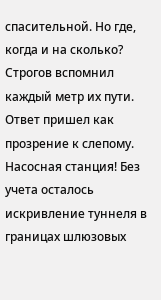спасительной. Но где, когда и на сколько? Строгов вспомнил каждый метр их пути. Ответ пришел как прозрение к слепому. Насосная станция! Без учета осталось искривление туннеля в границах шлюзовых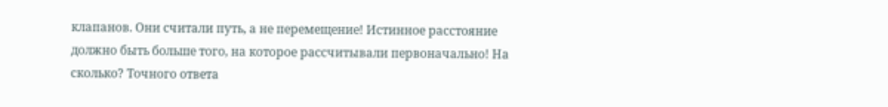клапанов. Они считали путь, а не перемещение! Истинное расстояние должно быть больше того, на которое рассчитывали первоначально! На сколько? Точного ответа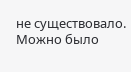не существовало. Можно было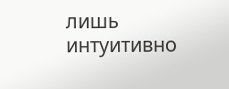лишь интуитивно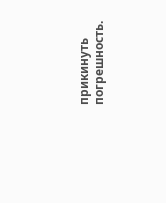прикинуть погрешность.